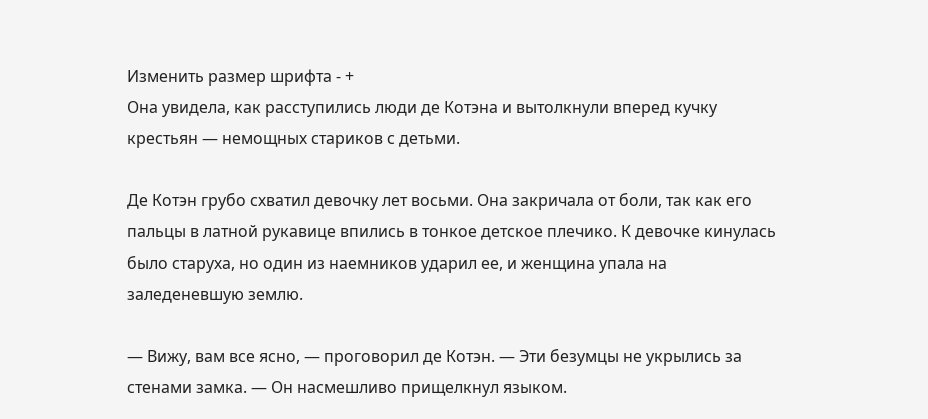Изменить размер шрифта - +
Она увидела, как расступились люди де Котэна и вытолкнули вперед кучку крестьян — немощных стариков с детьми.

Де Котэн грубо схватил девочку лет восьми. Она закричала от боли, так как его пальцы в латной рукавице впились в тонкое детское плечико. К девочке кинулась было старуха, но один из наемников ударил ее, и женщина упала на заледеневшую землю.

— Вижу, вам все ясно, — проговорил де Котэн. — Эти безумцы не укрылись за стенами замка. — Он насмешливо прищелкнул языком.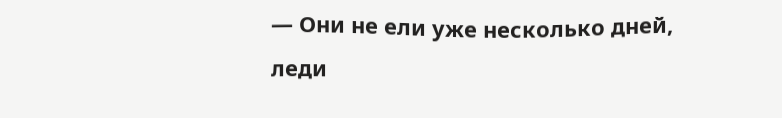— Они не ели уже несколько дней, леди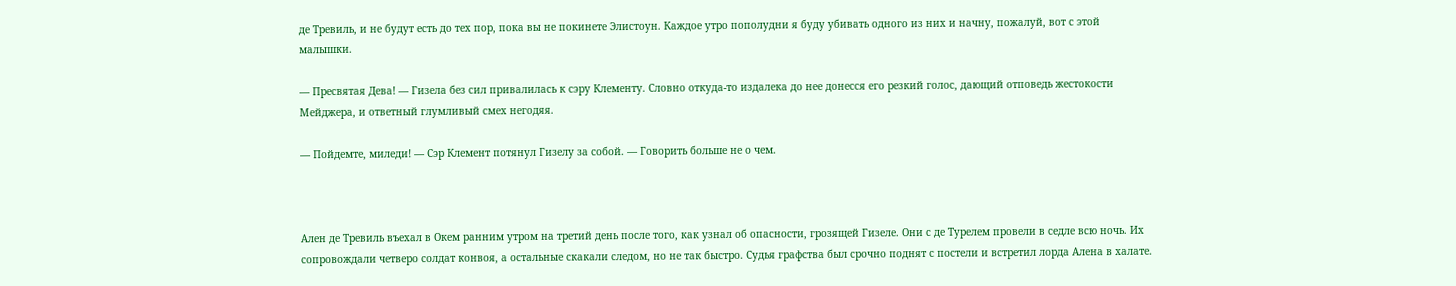де Тревиль, и не будут есть до тех пор, пока вы не покинете Элистоун. Каждое утро пополудни я буду убивать одного из них и начну, пожалуй, вот с этой малышки.

— Пресвятая Дева! — Гизела без сил привалилась к сэру Клементу. Словно откуда-то издалека до нее донесся его резкий голос, дающий отповедь жестокости Мейджера, и ответный глумливый смех негодяя.

— Пойдемте, миледи! — Сэр Клемент потянул Гизелу за собой. — Говорить больше не о чем.



Ален де Тревиль въехал в Окем ранним утром на третий день после того, как узнал об опасности, грозящей Гизеле. Они с де Турелем провели в седле всю ночь. Их сопровождали четверо солдат конвоя, а остальные скакали следом, но не так быстро. Судья графства был срочно поднят с постели и встретил лорда Алена в халате.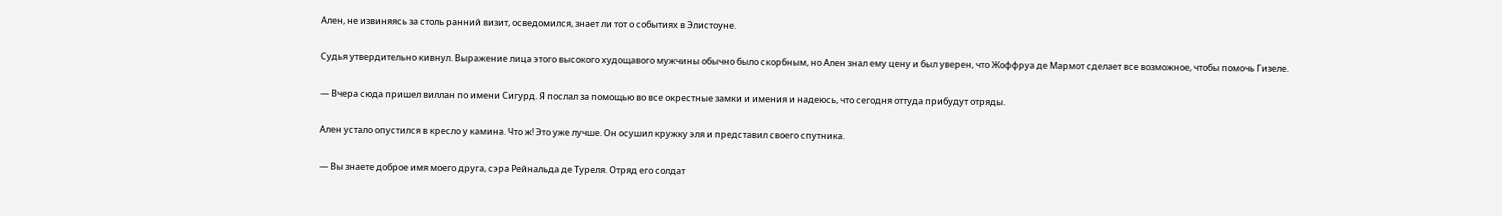Ален, не извиняясь за столь ранний визит, осведомился, знает ли тот о событиях в Элистоуне.

Судья утвердительно кивнул. Выражение лица этого высокого худощавого мужчины обычно было скорбным, но Ален знал ему цену и был уверен, что Жоффруа де Мармот сделает все возможное, чтобы помочь Гизеле.

— Вчера сюда пришел виллан по имени Сигурд. Я послал за помощью во все окрестные замки и имения и надеюсь, что сегодня оттуда прибудут отряды.

Ален устало опустился в кресло у камина. Что ж! Это уже лучше. Он осушил кружку эля и представил своего спутника.

— Вы знаете доброе имя моего друга, сэра Рейнальда де Туреля. Отряд его солдат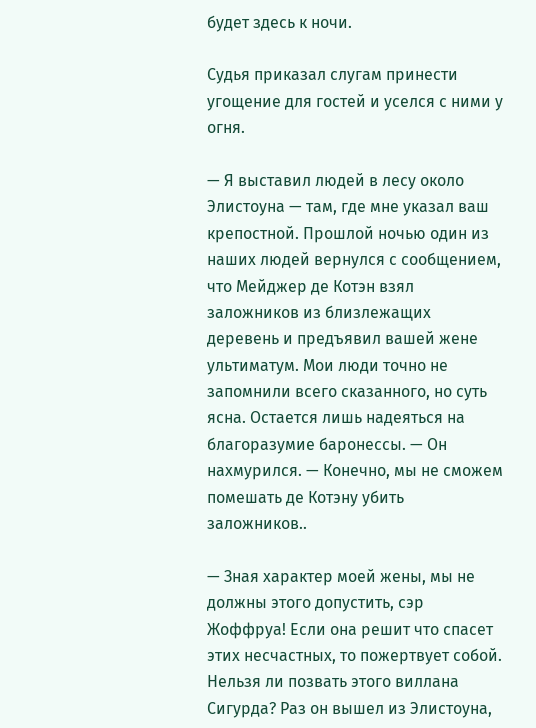будет здесь к ночи.

Судья приказал слугам принести угощение для гостей и уселся с ними у огня.

— Я выставил людей в лесу около Элистоуна — там, где мне указал ваш крепостной. Прошлой ночью один из наших людей вернулся с сообщением, что Мейджер де Котэн взял заложников из близлежащих деревень и предъявил вашей жене ультиматум. Мои люди точно не запомнили всего сказанного, но суть ясна. Остается лишь надеяться на благоразумие баронессы. — Он нахмурился. — Конечно, мы не сможем помешать де Котэну убить заложников..

— Зная характер моей жены, мы не должны этого допустить, сэр Жоффруа! Если она решит что спасет этих несчастных, то пожертвует собой. Нельзя ли позвать этого виллана Сигурда? Раз он вышел из Элистоуна,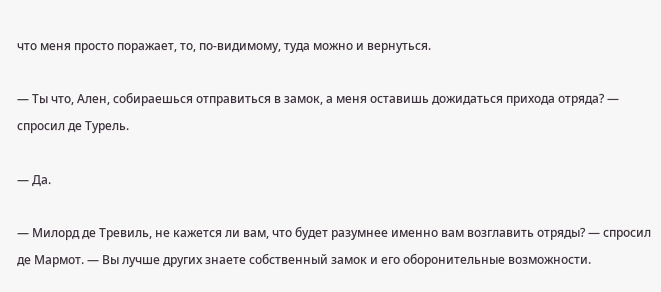что меня просто поражает, то, по-видимому, туда можно и вернуться.

— Ты что, Ален, собираешься отправиться в замок, а меня оставишь дожидаться прихода отряда? — спросил де Турель.

— Да.

— Милорд де Тревиль, не кажется ли вам, что будет разумнее именно вам возглавить отряды? — спросил де Мармот. — Вы лучше других знаете собственный замок и его оборонительные возможности.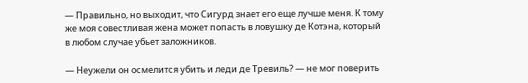— Правильно, но выходит, что Сигурд знает его еще лучше меня. К тому же моя совестливая жена может попасть в ловушку де Котэна, который в любом случае убьет заложников.

— Неужели он осмелится убить и леди де Тревиль? — не мог поверить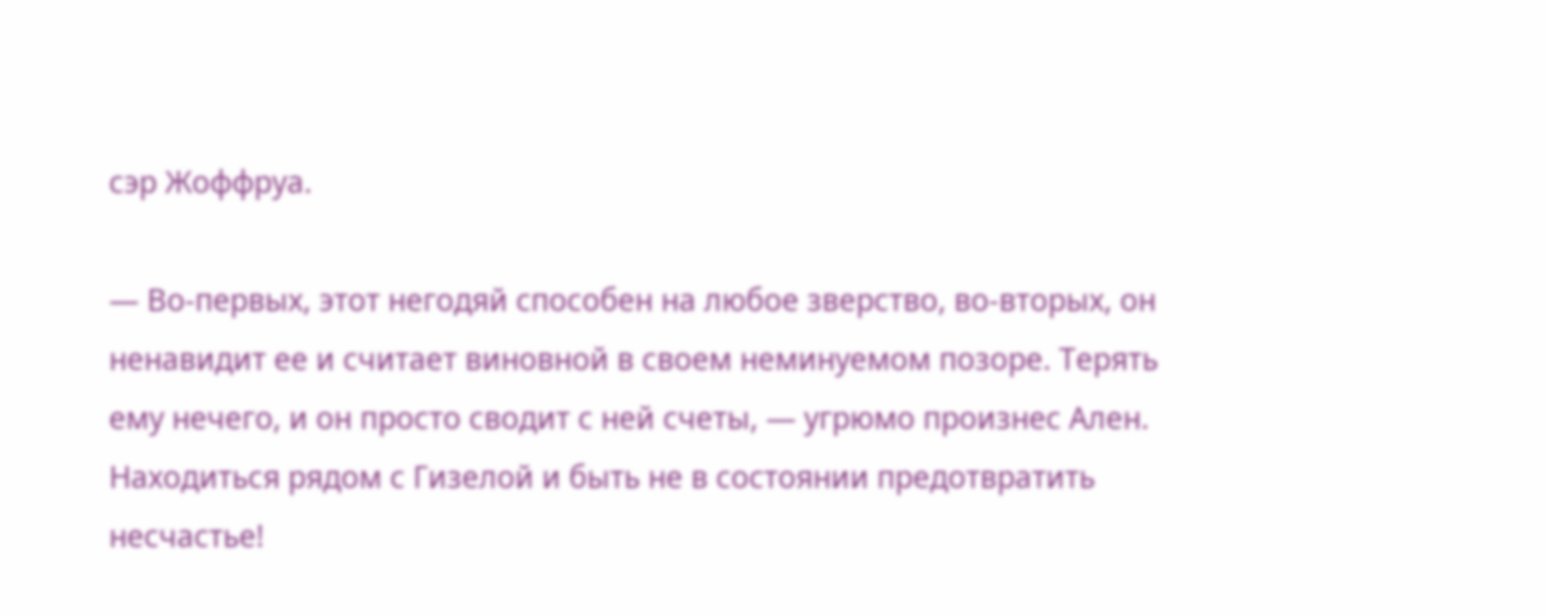сэр Жоффруа.

— Во-первых, этот негодяй способен на любое зверство, во-вторых, он ненавидит ее и считает виновной в своем неминуемом позоре. Терять ему нечего, и он просто сводит с ней счеты, — угрюмо произнес Ален. Находиться рядом с Гизелой и быть не в состоянии предотвратить несчастье!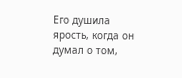Его душила ярость, когда он думал о том,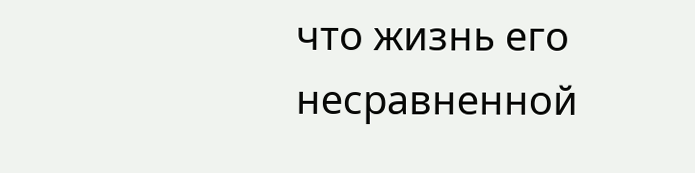что жизнь его несравненной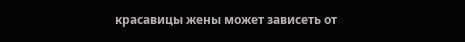красавицы жены может зависеть от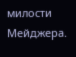милости Мейджера.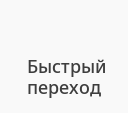Быстрый переход